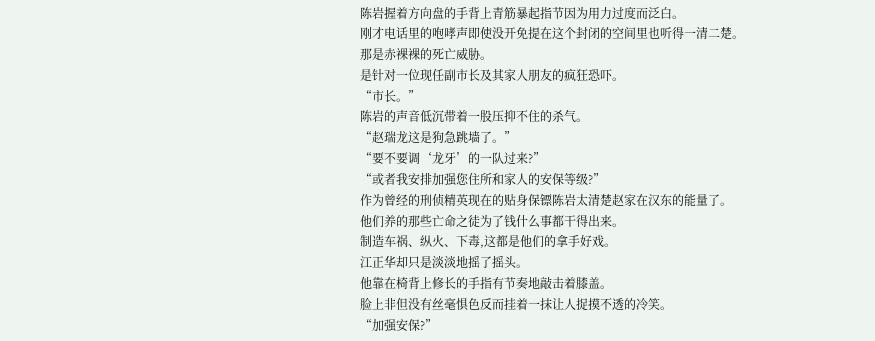陈岩握着方向盘的手背上青筋暴起指节因为用力过度而泛白。
刚才电话里的咆哮声即使没开免提在这个封闭的空间里也听得一清二楚。
那是赤裸裸的死亡威胁。
是针对一位现任副市长及其家人朋友的疯狂恐吓。
“市长。”
陈岩的声音低沉带着一股压抑不住的杀气。
“赵瑞龙这是狗急跳墙了。”
“要不要调‘龙牙’的一队过来?”
“或者我安排加强您住所和家人的安保等级?”
作为曾经的刑侦精英现在的贴身保镖陈岩太清楚赵家在汉东的能量了。
他们养的那些亡命之徒为了钱什么事都干得出来。
制造车祸、纵火、下毒,这都是他们的拿手好戏。
江正华却只是淡淡地摇了摇头。
他靠在椅背上修长的手指有节奏地敲击着膝盖。
脸上非但没有丝毫惧色反而挂着一抹让人捉摸不透的冷笑。
“加强安保?”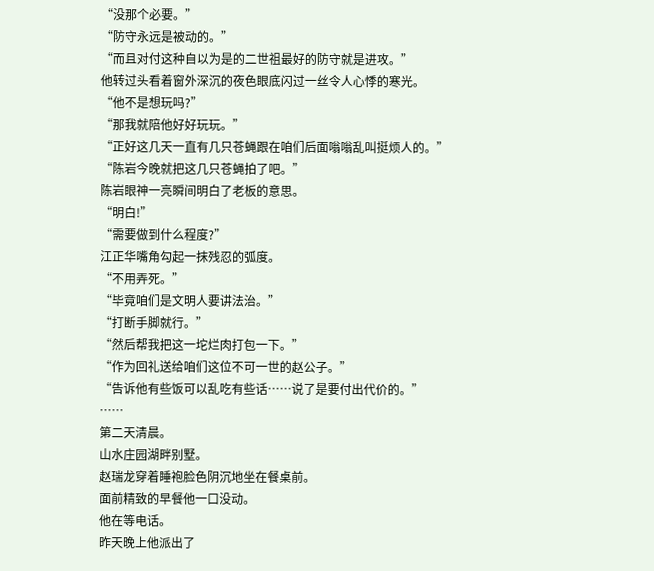“没那个必要。”
“防守永远是被动的。”
“而且对付这种自以为是的二世祖最好的防守就是进攻。”
他转过头看着窗外深沉的夜色眼底闪过一丝令人心悸的寒光。
“他不是想玩吗?”
“那我就陪他好好玩玩。”
“正好这几天一直有几只苍蝇跟在咱们后面嗡嗡乱叫挺烦人的。”
“陈岩今晚就把这几只苍蝇拍了吧。”
陈岩眼神一亮瞬间明白了老板的意思。
“明白!”
“需要做到什么程度?”
江正华嘴角勾起一抹残忍的弧度。
“不用弄死。”
“毕竟咱们是文明人要讲法治。”
“打断手脚就行。”
“然后帮我把这一坨烂肉打包一下。”
“作为回礼送给咱们这位不可一世的赵公子。”
“告诉他有些饭可以乱吃有些话……说了是要付出代价的。”
……
第二天清晨。
山水庄园湖畔别墅。
赵瑞龙穿着睡袍脸色阴沉地坐在餐桌前。
面前精致的早餐他一口没动。
他在等电话。
昨天晚上他派出了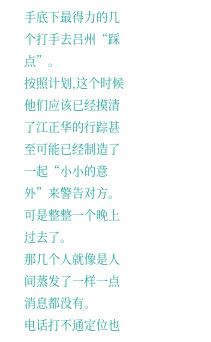手底下最得力的几个打手去吕州“踩点”。
按照计划,这个时候他们应该已经摸清了江正华的行踪甚至可能已经制造了一起“小小的意外”来警告对方。
可是整整一个晚上过去了。
那几个人就像是人间蒸发了一样一点消息都没有。
电话打不通定位也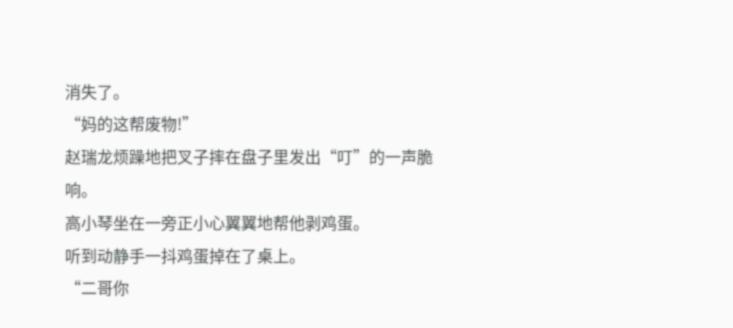消失了。
“妈的这帮废物!”
赵瑞龙烦躁地把叉子摔在盘子里发出“叮”的一声脆响。
高小琴坐在一旁正小心翼翼地帮他剥鸡蛋。
听到动静手一抖鸡蛋掉在了桌上。
“二哥你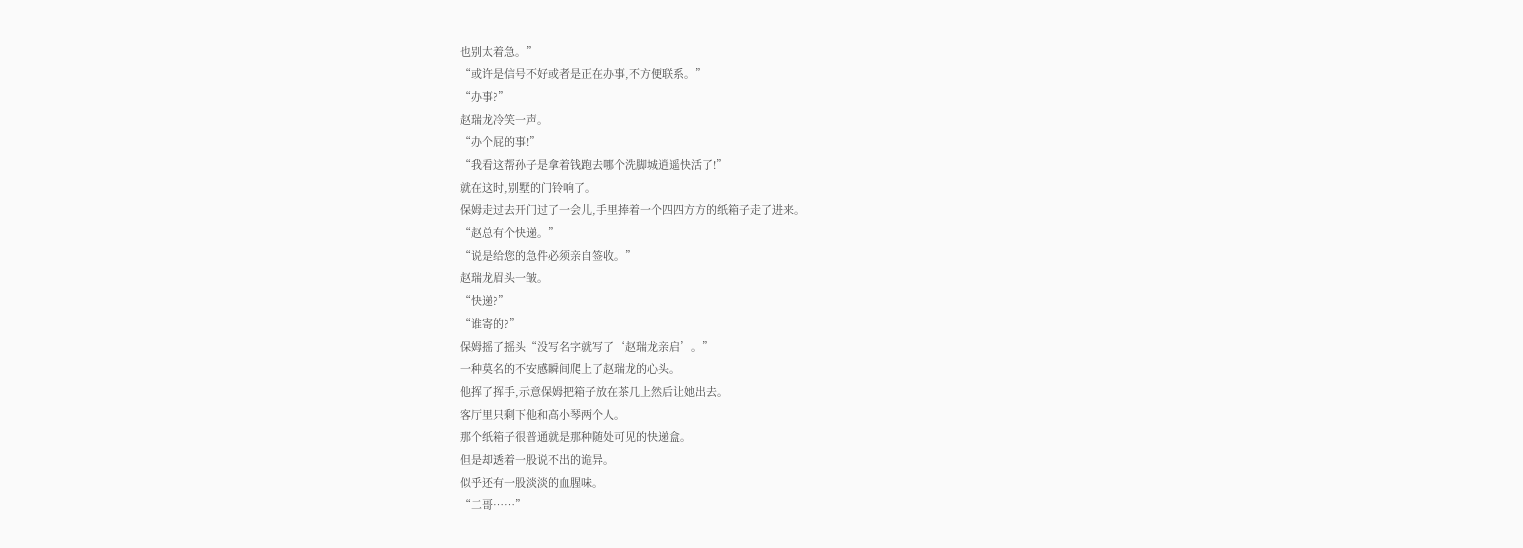也别太着急。”
“或许是信号不好或者是正在办事,不方便联系。”
“办事?”
赵瑞龙冷笑一声。
“办个屁的事!”
“我看这帮孙子是拿着钱跑去哪个洗脚城逍遥快活了!”
就在这时,别墅的门铃响了。
保姆走过去开门过了一会儿,手里捧着一个四四方方的纸箱子走了进来。
“赵总有个快递。”
“说是给您的急件必须亲自签收。”
赵瑞龙眉头一皱。
“快递?”
“谁寄的?”
保姆摇了摇头“没写名字就写了‘赵瑞龙亲启’。”
一种莫名的不安感瞬间爬上了赵瑞龙的心头。
他挥了挥手,示意保姆把箱子放在茶几上然后让她出去。
客厅里只剩下他和高小琴两个人。
那个纸箱子很普通就是那种随处可见的快递盒。
但是却透着一股说不出的诡异。
似乎还有一股淡淡的血腥味。
“二哥……”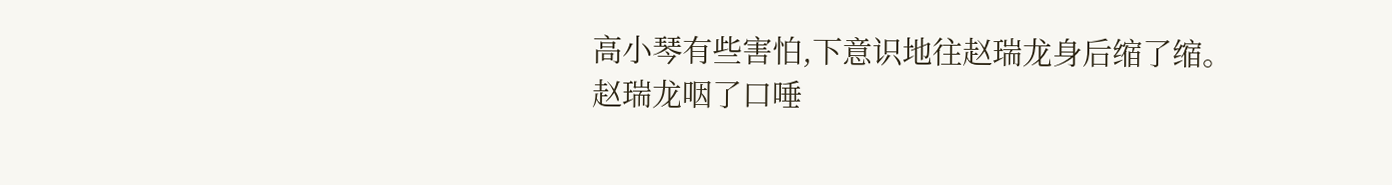高小琴有些害怕,下意识地往赵瑞龙身后缩了缩。
赵瑞龙咽了口唾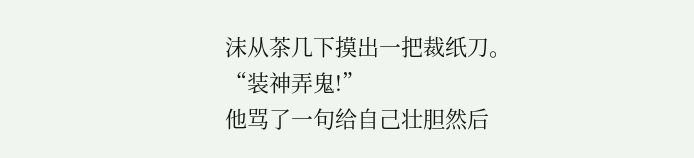沫从茶几下摸出一把裁纸刀。
“装神弄鬼!”
他骂了一句给自己壮胆然后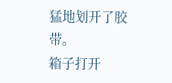猛地划开了胶带。
箱子打开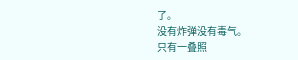了。
没有炸弹没有毒气。
只有一叠照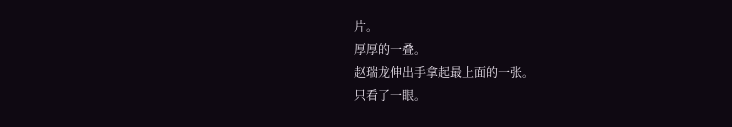片。
厚厚的一叠。
赵瑞龙伸出手拿起最上面的一张。
只看了一眼。